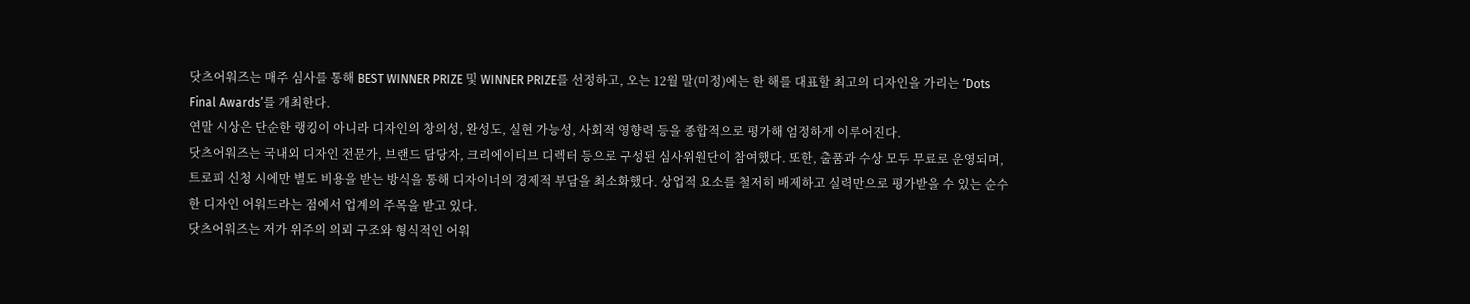닷츠어워즈는 매주 심사를 통해 BEST WINNER PRIZE 및 WINNER PRIZE를 선정하고, 오는 12월 말(미정)에는 한 해를 대표할 최고의 디자인을 가리는 ‘Dots Final Awards’를 개최한다.
연말 시상은 단순한 랭킹이 아니라 디자인의 창의성, 완성도, 실현 가능성, 사회적 영향력 등을 종합적으로 평가해 엄정하게 이루어진다.
닷츠어워즈는 국내외 디자인 전문가, 브랜드 담당자, 크리에이티브 디렉터 등으로 구성된 심사위원단이 참여했다. 또한, 출품과 수상 모두 무료로 운영되며, 트로피 신청 시에만 별도 비용을 받는 방식을 통해 디자이너의 경제적 부담을 최소화했다. 상업적 요소를 철저히 배제하고 실력만으로 평가받을 수 있는 순수한 디자인 어워드라는 점에서 업계의 주목을 받고 있다.
닷츠어워즈는 저가 위주의 의뢰 구조와 형식적인 어워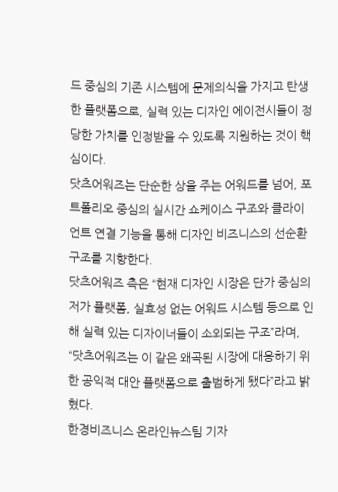드 중심의 기존 시스템에 문제의식을 가지고 탄생한 플랫폼으로, 실력 있는 디자인 에이전시들이 정당한 가치를 인정받을 수 있도록 지원하는 것이 핵심이다.
닷츠어워즈는 단순한 상을 주는 어워드를 넘어, 포트폴리오 중심의 실시간 쇼케이스 구조와 클라이언트 연결 기능을 통해 디자인 비즈니스의 선순환 구조를 지향한다.
닷츠어워즈 측은 “현재 디자인 시장은 단가 중심의 저가 플랫폼, 실효성 없는 어워드 시스템 등으로 인해 실력 있는 디자이너들이 소외되는 구조”라며, “닷츠어워즈는 이 같은 왜곡된 시장에 대응하기 위한 공익적 대안 플랫폼으로 출범하게 됐다”라고 밝혔다.
한경비즈니스 온라인뉴스팀 기자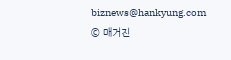biznews@hankyung.com
© 매거진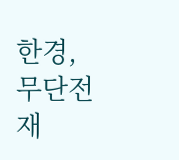한경, 무단전재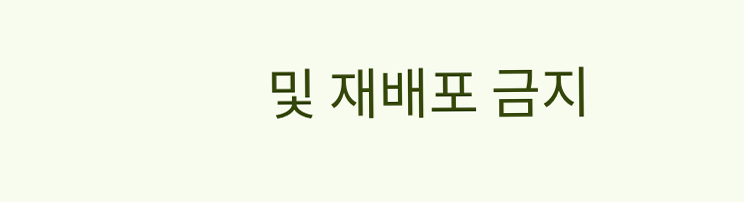및 재배포 금지